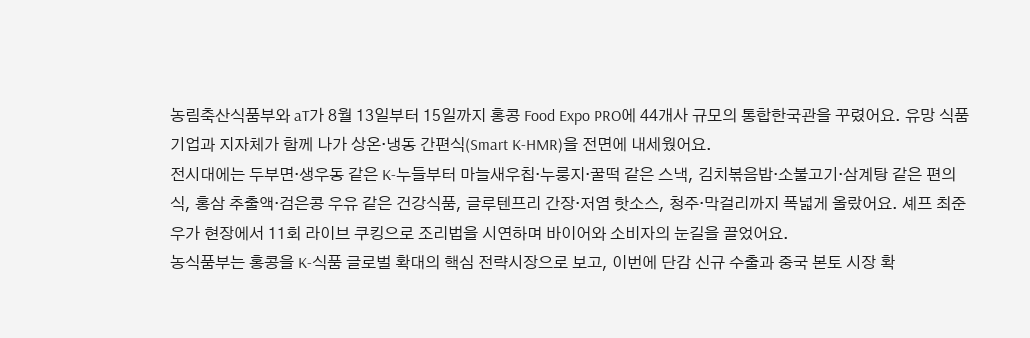농림축산식품부와 aT가 8월 13일부터 15일까지 홍콩 Food Expo PRO에 44개사 규모의 통합한국관을 꾸렸어요. 유망 식품기업과 지자체가 함께 나가 상온·냉동 간편식(Smart K-HMR)을 전면에 내세웠어요.
전시대에는 두부면·생우동 같은 K-누들부터 마늘새우칩·누룽지·꿀떡 같은 스낵, 김치볶음밥·소불고기·삼계탕 같은 편의식, 홍삼 추출액·검은콩 우유 같은 건강식품, 글루텐프리 간장·저염 핫소스, 청주·막걸리까지 폭넓게 올랐어요. 셰프 최준우가 현장에서 11회 라이브 쿠킹으로 조리법을 시연하며 바이어와 소비자의 눈길을 끌었어요.
농식품부는 홍콩을 K-식품 글로벌 확대의 핵심 전략시장으로 보고, 이번에 단감 신규 수출과 중국 본토 시장 확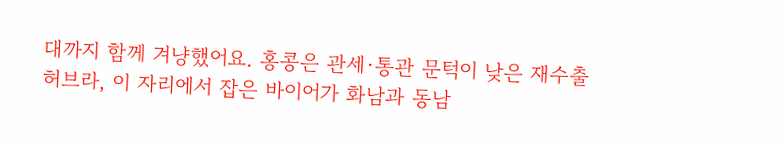대까지 함께 겨냥했어요. 홍콩은 관세·통관 문턱이 낮은 재수출 허브라, 이 자리에서 잡은 바이어가 화남과 동남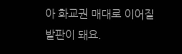아 화교권 매대로 이어질 발판이 돼요.